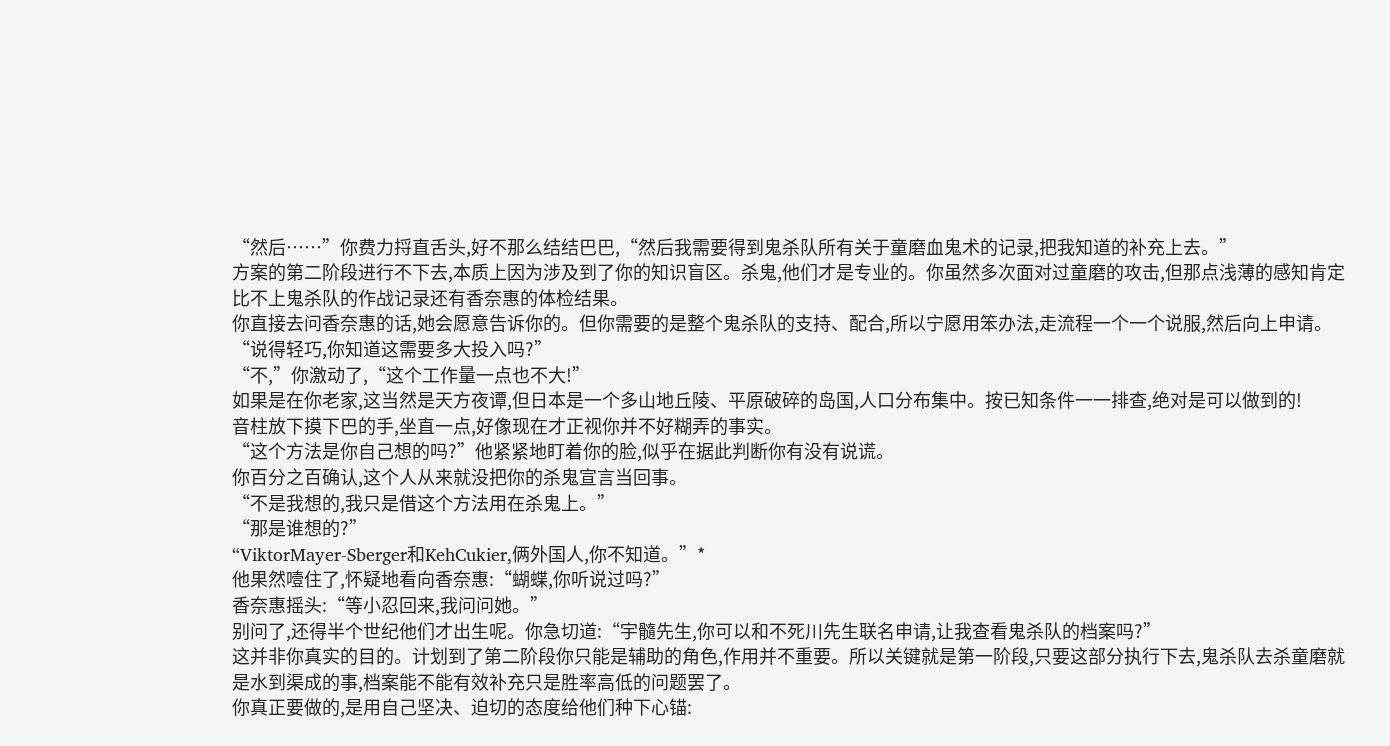“然后……”你费力捋直舌头,好不那么结结巴巴,“然后我需要得到鬼杀队所有关于童磨血鬼术的记录,把我知道的补充上去。”
方案的第二阶段进行不下去,本质上因为涉及到了你的知识盲区。杀鬼,他们才是专业的。你虽然多次面对过童磨的攻击,但那点浅薄的感知肯定比不上鬼杀队的作战记录还有香奈惠的体检结果。
你直接去问香奈惠的话,她会愿意告诉你的。但你需要的是整个鬼杀队的支持、配合,所以宁愿用笨办法,走流程一个一个说服,然后向上申请。
“说得轻巧,你知道这需要多大投入吗?”
“不,”你激动了,“这个工作量一点也不大!”
如果是在你老家,这当然是天方夜谭,但日本是一个多山地丘陵、平原破碎的岛国,人口分布集中。按已知条件一一排查,绝对是可以做到的!
音柱放下摸下巴的手,坐直一点,好像现在才正视你并不好糊弄的事实。
“这个方法是你自己想的吗?”他紧紧地盯着你的脸,似乎在据此判断你有没有说谎。
你百分之百确认,这个人从来就没把你的杀鬼宣言当回事。
“不是我想的,我只是借这个方法用在杀鬼上。”
“那是谁想的?”
“ViktorMayer-Sberger和KehCukier,俩外国人,你不知道。”*
他果然噎住了,怀疑地看向香奈惠:“蝴蝶,你听说过吗?”
香奈惠摇头:“等小忍回来,我问问她。”
别问了,还得半个世纪他们才出生呢。你急切道:“宇髓先生,你可以和不死川先生联名申请,让我查看鬼杀队的档案吗?”
这并非你真实的目的。计划到了第二阶段你只能是辅助的角色,作用并不重要。所以关键就是第一阶段,只要这部分执行下去,鬼杀队去杀童磨就是水到渠成的事,档案能不能有效补充只是胜率高低的问题罢了。
你真正要做的,是用自己坚决、迫切的态度给他们种下心锚: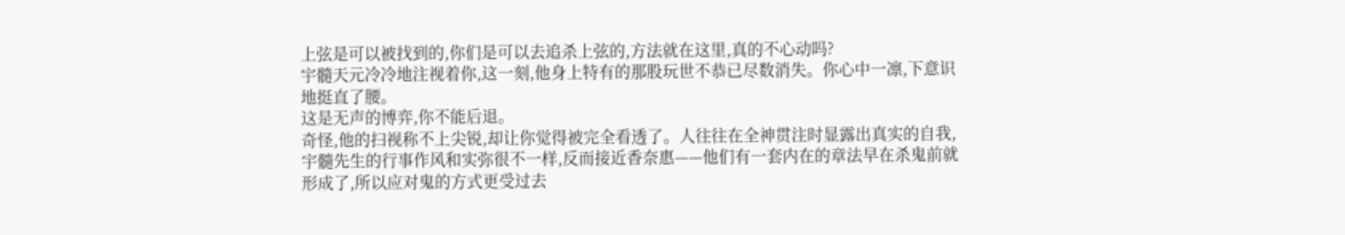上弦是可以被找到的,你们是可以去追杀上弦的,方法就在这里,真的不心动吗?
宇髓天元冷冷地注视着你,这一刻,他身上特有的那股玩世不恭已尽数消失。你心中一凛,下意识地挺直了腰。
这是无声的博弈,你不能后退。
奇怪,他的扫视称不上尖锐,却让你觉得被完全看透了。人往往在全神贯注时显露出真实的自我,宇髓先生的行事作风和实弥很不一样,反而接近香奈惠——他们有一套内在的章法早在杀鬼前就形成了,所以应对鬼的方式更受过去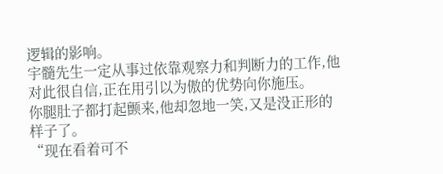逻辑的影响。
宇髓先生一定从事过依靠观察力和判断力的工作,他对此很自信,正在用引以为傲的优势向你施压。
你腿肚子都打起颤来,他却忽地一笑,又是没正形的样子了。
“现在看着可不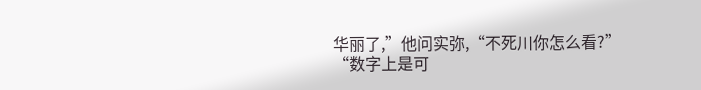华丽了,”他问实弥,“不死川你怎么看?”
“数字上是可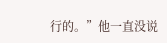行的。”他一直没说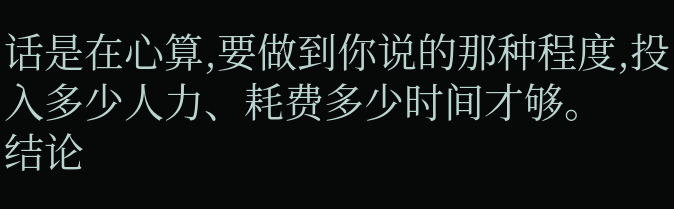话是在心算,要做到你说的那种程度,投入多少人力、耗费多少时间才够。
结论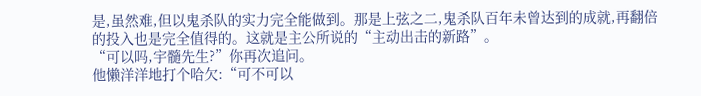是,虽然难,但以鬼杀队的实力完全能做到。那是上弦之二,鬼杀队百年未曾达到的成就,再翻倍的投入也是完全值得的。这就是主公所说的“主动出击的新路”。
“可以吗,宇髓先生?”你再次追问。
他懒洋洋地打个哈欠:“可不可以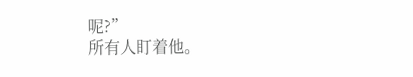呢?”
所有人盯着他。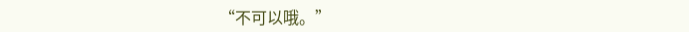“不可以哦。”